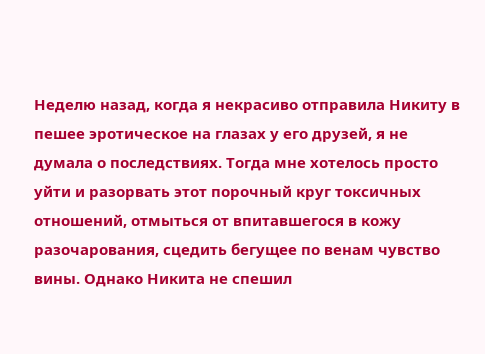Неделю назад, когда я некрасиво отправила Никиту в пешее эротическое на глазах у его друзей, я не думала о последствиях. Тогда мне хотелось просто уйти и разорвать этот порочный круг токсичных отношений, отмыться от впитавшегося в кожу разочарования, сцедить бегущее по венам чувство вины. Однако Никита не спешил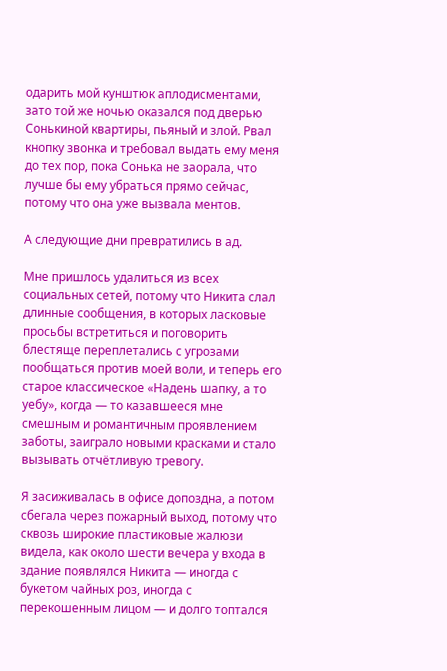одарить мой кунштюк аплодисментами, зато той же ночью оказался под дверью Сонькиной квартиры, пьяный и злой. Рвал кнопку звонка и требовал выдать ему меня до тех пор, пока Сонька не заорала, что лучше бы ему убраться прямо сейчас, потому что она уже вызвала ментов.

А следующие дни превратились в ад.

Мне пришлось удалиться из всех социальных сетей, потому что Никита слал длинные сообщения, в которых ласковые просьбы встретиться и поговорить блестяще переплетались с угрозами пообщаться против моей воли, и теперь его старое классическое «Надень шапку, а то уебу», когда — то казавшееся мне смешным и романтичным проявлением заботы, заиграло новыми красками и стало вызывать отчётливую тревогу.

Я засиживалась в офисе допоздна, а потом сбегала через пожарный выход, потому что сквозь широкие пластиковые жалюзи видела, как около шести вечера у входа в здание появлялся Никита — иногда с букетом чайных роз, иногда с перекошенным лицом — и долго топтался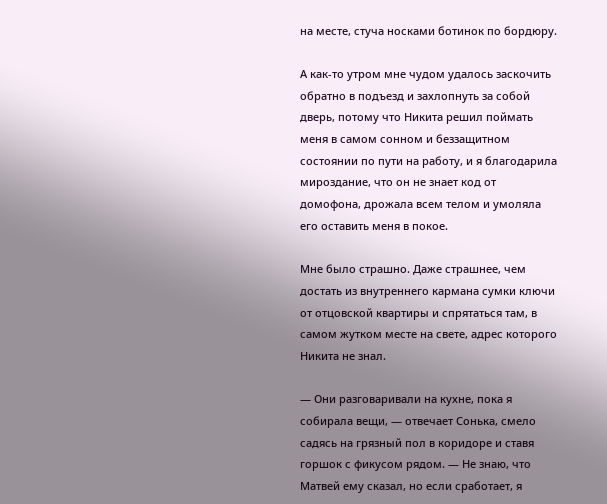на месте, стуча носками ботинок по бордюру.

А как-то утром мне чудом удалось заскочить обратно в подъезд и захлопнуть за собой дверь, потому что Никита решил поймать меня в самом сонном и беззащитном состоянии по пути на работу, и я благодарила мироздание, что он не знает код от домофона, дрожала всем телом и умоляла его оставить меня в покое.

Мне было страшно. Даже страшнее, чем достать из внутреннего кармана сумки ключи от отцовской квартиры и спрятаться там, в самом жутком месте на свете, адрес которого Никита не знал.

— Они разговаривали на кухне, пока я собирала вещи, — отвечает Сонька, смело садясь на грязный пол в коридоре и ставя горшок с фикусом рядом. — Не знаю, что Матвей ему сказал, но если сработает, я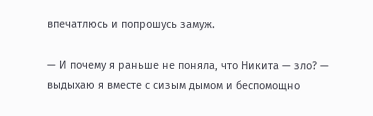впечатлюсь и попрошусь замуж.

— И почему я раньше не поняла, что Никита — зло? — выдыхаю я вместе с сизым дымом и беспомощно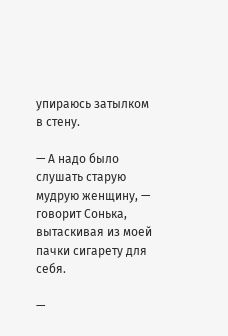упираюсь затылком в стену.

— А надо было слушать старую мудрую женщину, — говорит Сонька, вытаскивая из моей пачки сигарету для себя.

—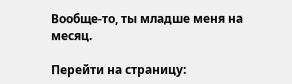Вообще-то, ты младше меня на месяц.

Перейти на страницу: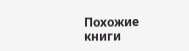Похожие книги